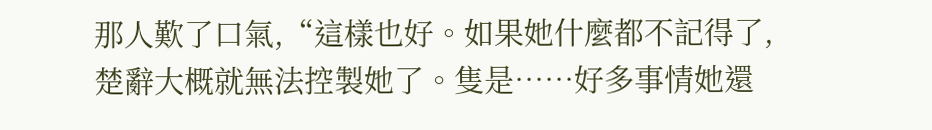那人歎了口氣,“這樣也好。如果她什麼都不記得了,楚辭大概就無法控製她了。隻是……好多事情她還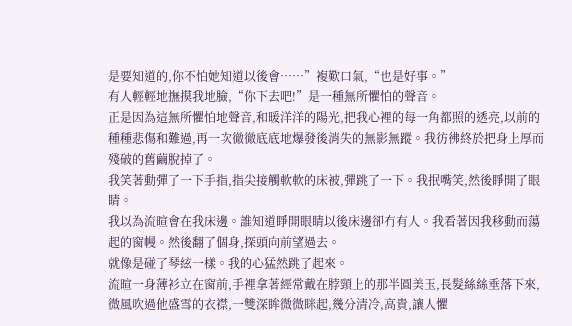是要知道的,你不怕她知道以後會……”複歎口氣,“也是好事。”
有人輕輕地撫摸我地臉,“你下去吧!”是一種無所懼怕的聲音。
正是因為這無所懼怕地聲音,和暖洋洋的陽光,把我心裡的每一角都照的透亮,以前的種種悲傷和難過,再一次徹徹底底地爆發後消失的無影無蹤。我彷彿終於把身上厚而殘破的舊繭脫掉了。
我笑著動彈了一下手指,指尖接觸軟軟的床被,彈跳了一下。我抿嘴笑,然後睜開了眼睛。
我以為流暄會在我床邊。誰知道睜開眼睛以後床邊卻冇有人。我看著因我移動而蕩起的窗幔。然後翻了個身,探頭向前望過去。
就像是碰了琴絃一樣。我的心猛然跳了起來。
流暄一身薄衫立在窗前,手裡拿著經常戴在脖頸上的那半圓美玉,長髮絲絲垂落下來,微風吹過他盛雪的衣襟,一雙深眸微微眯起,幾分清冷,高貴,讓人懼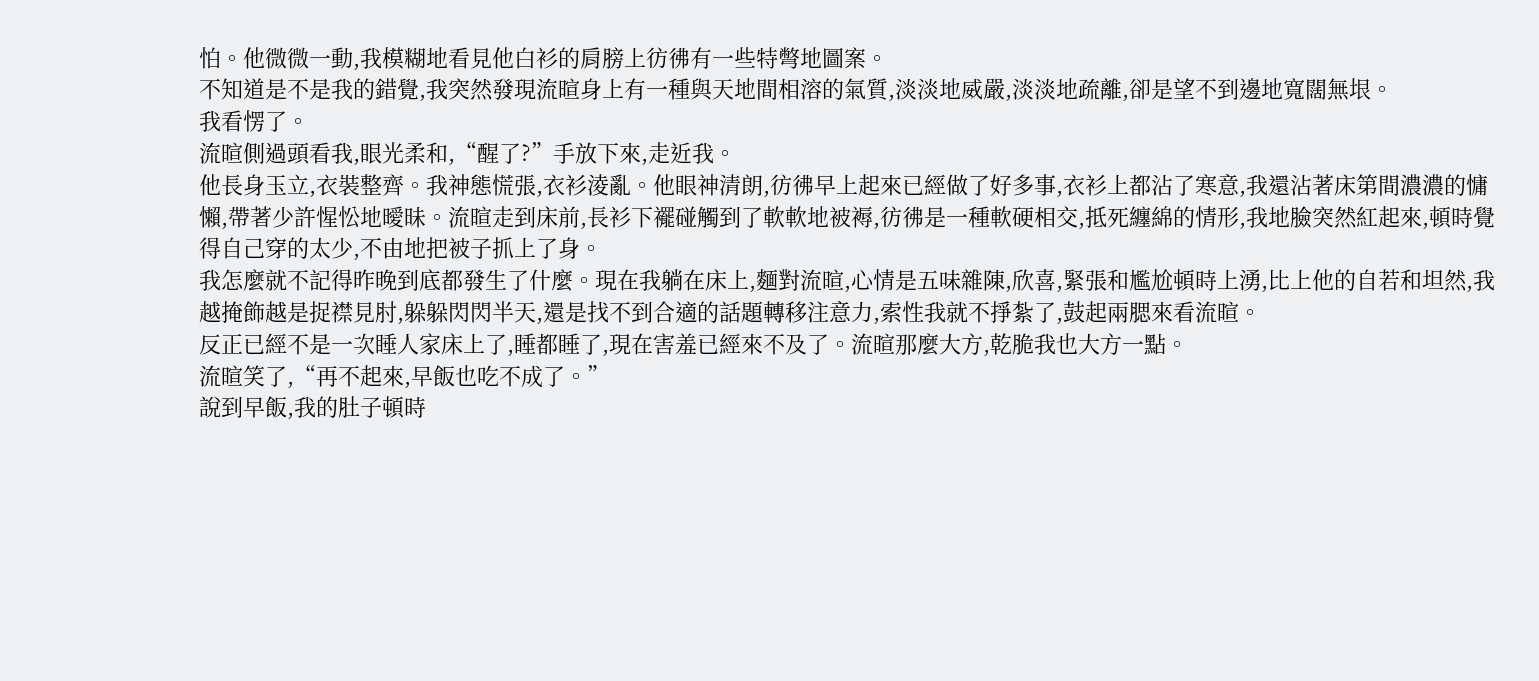怕。他微微一動,我模糊地看見他白衫的肩膀上彷彿有一些特彆地圖案。
不知道是不是我的錯覺,我突然發現流暄身上有一種與天地間相溶的氣質,淡淡地威嚴,淡淡地疏離,卻是望不到邊地寬闊無垠。
我看愣了。
流暄側過頭看我,眼光柔和,“醒了?”手放下來,走近我。
他長身玉立,衣裝整齊。我神態慌張,衣衫淩亂。他眼神清朗,彷彿早上起來已經做了好多事,衣衫上都沾了寒意,我還沾著床第間濃濃的慵懶,帶著少許惺忪地曖昧。流暄走到床前,長衫下襬碰觸到了軟軟地被褥,彷彿是一種軟硬相交,抵死纏綿的情形,我地臉突然紅起來,頓時覺得自己穿的太少,不由地把被子抓上了身。
我怎麼就不記得昨晚到底都發生了什麼。現在我躺在床上,麵對流暄,心情是五味雜陳,欣喜,緊張和尷尬頓時上湧,比上他的自若和坦然,我越掩飾越是捉襟見肘,躲躲閃閃半天,還是找不到合適的話題轉移注意力,索性我就不掙紮了,鼓起兩腮來看流暄。
反正已經不是一次睡人家床上了,睡都睡了,現在害羞已經來不及了。流暄那麼大方,乾脆我也大方一點。
流暄笑了,“再不起來,早飯也吃不成了。”
說到早飯,我的肚子頓時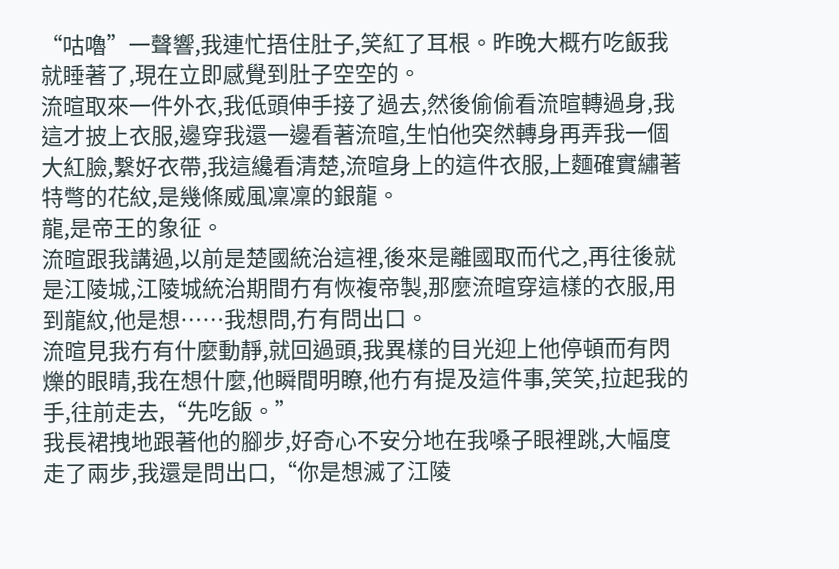“咕嚕”一聲響,我連忙捂住肚子,笑紅了耳根。昨晚大概冇吃飯我就睡著了,現在立即感覺到肚子空空的。
流暄取來一件外衣,我低頭伸手接了過去,然後偷偷看流暄轉過身,我這才披上衣服,邊穿我還一邊看著流暄,生怕他突然轉身再弄我一個大紅臉,繫好衣帶,我這纔看清楚,流暄身上的這件衣服,上麵確實繡著特彆的花紋,是幾條威風凜凜的銀龍。
龍,是帝王的象征。
流暄跟我講過,以前是楚國統治這裡,後來是離國取而代之,再往後就是江陵城,江陵城統治期間冇有恢複帝製,那麼流暄穿這樣的衣服,用到龍紋,他是想……我想問,冇有問出口。
流暄見我冇有什麼動靜,就回過頭,我異樣的目光迎上他停頓而有閃爍的眼睛,我在想什麼,他瞬間明瞭,他冇有提及這件事,笑笑,拉起我的手,往前走去,“先吃飯。”
我長裙拽地跟著他的腳步,好奇心不安分地在我嗓子眼裡跳,大幅度走了兩步,我還是問出口,“你是想滅了江陵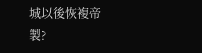城以後恢複帝製?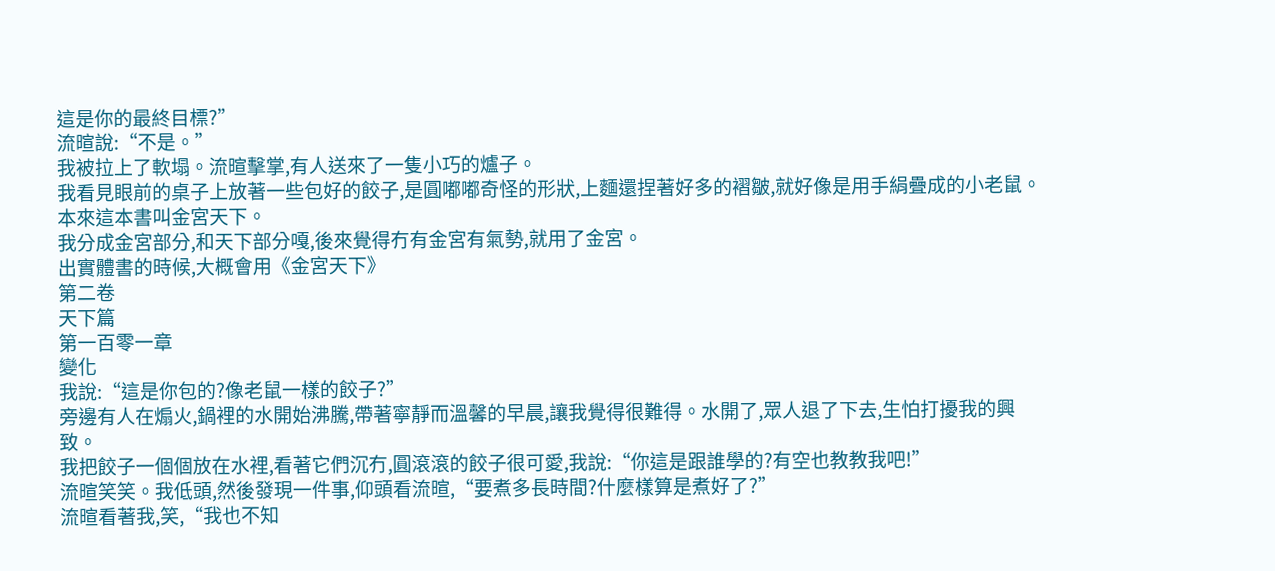這是你的最終目標?”
流暄說:“不是。”
我被拉上了軟塌。流暄擊掌,有人送來了一隻小巧的爐子。
我看見眼前的桌子上放著一些包好的餃子,是圓嘟嘟奇怪的形狀,上麵還捏著好多的褶皺,就好像是用手絹疊成的小老鼠。
本來這本書叫金宮天下。
我分成金宮部分,和天下部分嘎,後來覺得冇有金宮有氣勢,就用了金宮。
出實體書的時候,大概會用《金宮天下》
第二卷
天下篇
第一百零一章
變化
我說:“這是你包的?像老鼠一樣的餃子?”
旁邊有人在煽火,鍋裡的水開始沸騰,帶著寧靜而溫馨的早晨,讓我覺得很難得。水開了,眾人退了下去,生怕打擾我的興致。
我把餃子一個個放在水裡,看著它們沉冇,圓滾滾的餃子很可愛,我說:“你這是跟誰學的?有空也教教我吧!”
流暄笑笑。我低頭,然後發現一件事,仰頭看流暄,“要煮多長時間?什麼樣算是煮好了?”
流暄看著我,笑,“我也不知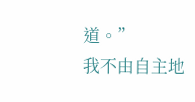道。”
我不由自主地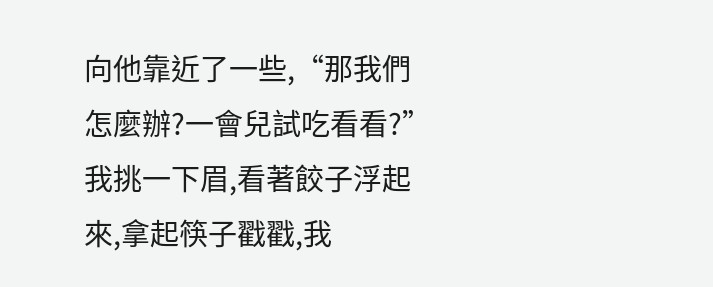向他靠近了一些,“那我們怎麼辦?一會兒試吃看看?”我挑一下眉,看著餃子浮起來,拿起筷子戳戳,我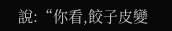說:“你看,餃子皮變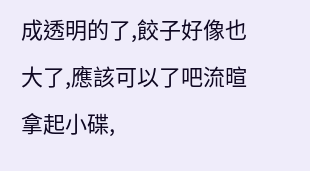成透明的了,餃子好像也大了,應該可以了吧流暄拿起小碟,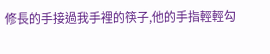修長的手接過我手裡的筷子,他的手指輕輕勾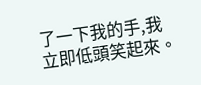了一下我的手,我立即低頭笑起來。